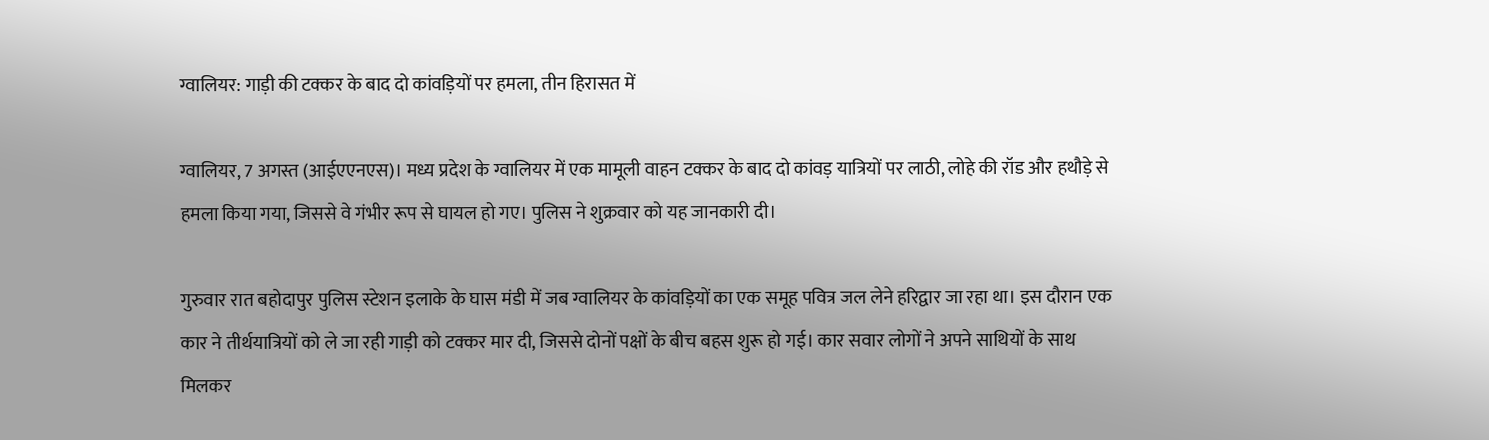ग्वालियर: गाड़ी की टक्कर के बाद दो कांवड़ियों पर हमला, तीन हिरासत में

ग्वालियर, 7 अगस्त (आईएएनएस)। मध्य प्रदेश के ग्वालियर में एक मामूली वाहन टक्कर के बाद दो कांवड़ यात्रियों पर लाठी, लोहे की रॉड और हथौड़े से हमला किया गया, जिससे वे गंभीर रूप से घायल हो गए। पुलिस ने शुक्रवार को यह जानकारी दी।

गुरुवार रात बहोदापुर पुलिस स्टेशन इलाके के घास मंडी में जब ग्वालियर के कांवड़ियों का एक समूह पवित्र जल लेने हरिद्वार जा रहा था। इस दौरान एक कार ने तीर्थयात्रियों को ले जा रही गाड़ी को टक्कर मार दी, जिससे दोनों पक्षों के बीच बहस शुरू हो गई। कार सवार लोगों ने अपने साथियों के साथ मिलकर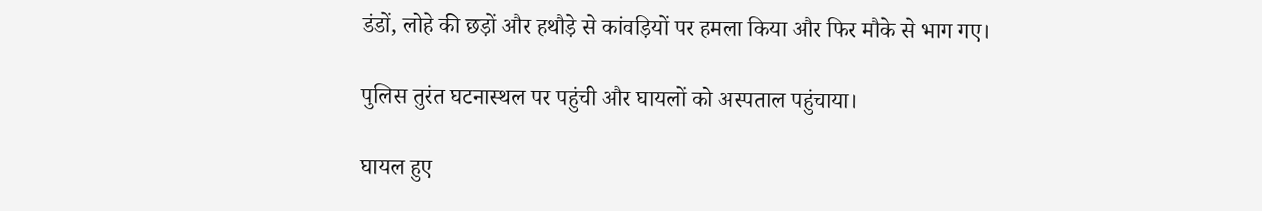डंडों, लोहे की छड़ों और हथौड़े से कांवड़ियों पर हमला किया और फिर मौके से भाग गए।

पुलिस तुरंत घटनास्थल पर पहुंची और घायलों को अस्पताल पहुंचाया।

घायल हुए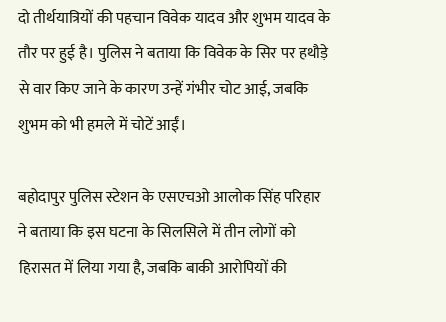दो तीर्थयात्रियों की पहचान विवेक यादव और शुभम यादव के तौर पर हुई है। पुलिस ने बताया कि विवेक के सिर पर हथौड़े से वार किए जाने के कारण उन्हें गंभीर चोट आई, जबकि शुभम को भी हमले में चोटें आईं।

बहोदापुर पुलिस स्टेशन के एसएचओ आलोक सिंह परिहार ने बताया कि इस घटना के सिलसिले में तीन लोगों को हिरासत में लिया गया है, जबकि बाकी आरोपियों की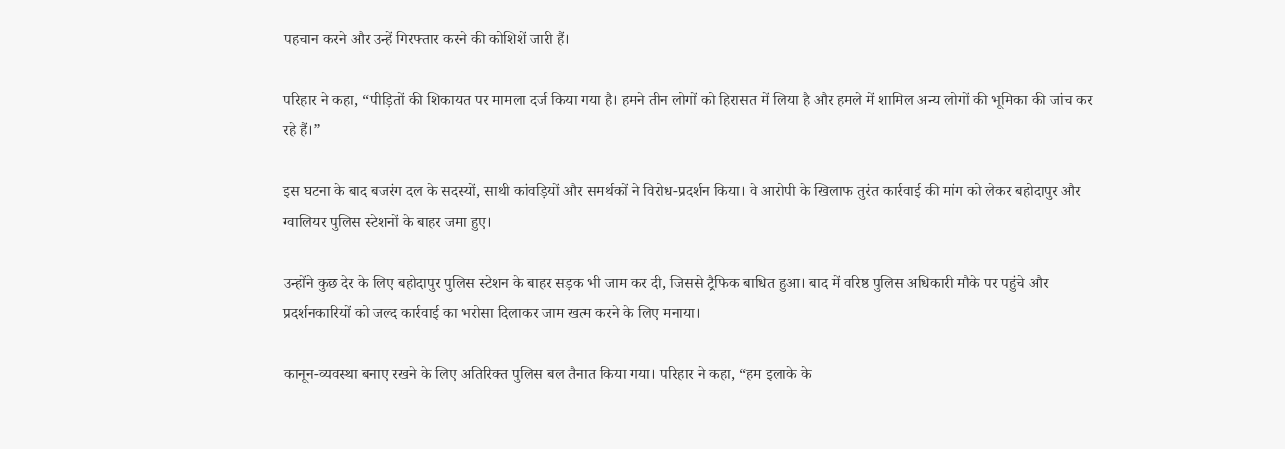पहचान करने और उन्हें गिरफ्तार करने की कोशिशें जारी हैं।

परिहार ने कहा, “पीड़ितों की शिकायत पर मामला दर्ज किया गया है। हमने तीन लोगों को हिरासत में लिया है और हमले में शामिल अन्य लोगों की भूमिका की जांच कर रहे हैं।”

इस घटना के बाद बजरंग दल के सदस्यों, साथी कांवड़ियों और समर्थकों ने विरोध-प्रदर्शन किया। वे आरोपी के खिलाफ तुरंत कार्रवाई की मांग को लेकर बहोदापुर और ग्वालियर पुलिस स्टेशनों के बाहर जमा हुए।

उन्होंने कुछ देर के लिए बहोदापुर पुलिस स्टेशन के बाहर सड़क भी जाम कर दी, जिससे ट्रैफिक बाधित हुआ। बाद में वरिष्ठ पुलिस अधिकारी मौके पर पहुंचे और प्रदर्शनकारियों को जल्द कार्रवाई का भरोसा दिलाकर जाम खत्म करने के लिए मनाया।

कानून-व्यवस्था बनाए रखने के लिए अतिरिक्त पुलिस बल तैनात किया गया। परिहार ने कहा, “हम इलाके के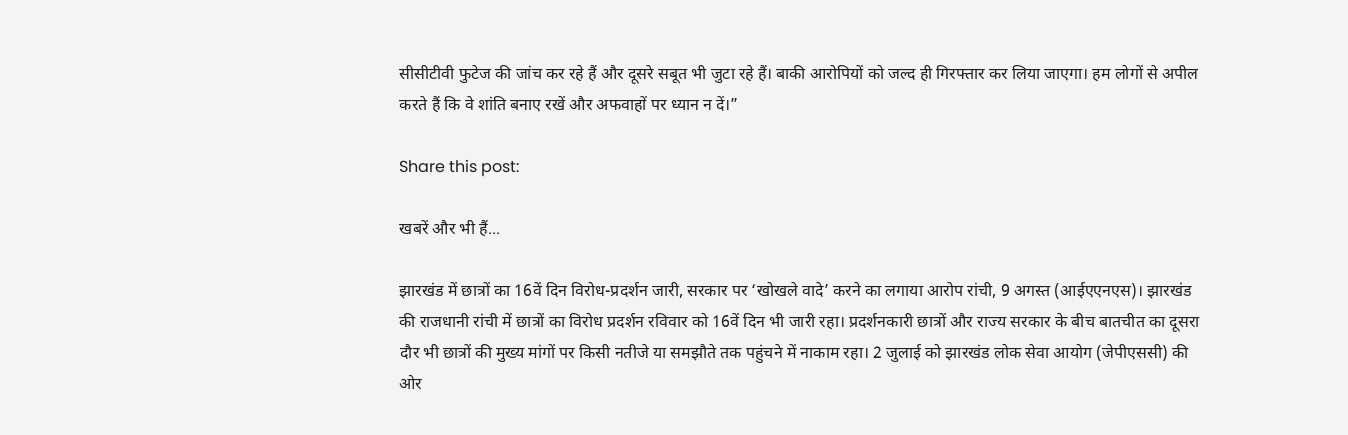सीसीटीवी फुटेज की जांच कर रहे हैं और दूसरे सबूत भी जुटा रहे हैं। बाकी आरोपियों को जल्द ही गिरफ्तार कर लिया जाएगा। हम लोगों से अपील करते हैं कि वे शांति बनाए रखें और अफवाहों पर ध्यान न दें।”

Share this post:

खबरें और भी हैं...

झारखंड में छात्रों का 16वें दिन विरोध-प्रदर्शन जारी, सरकार पर ‘खोखले वादे’ करने का लगाया आरोप रांची, 9 अगस्त (आईएएनएस)। झारखंड की राजधानी रांची में छात्रों का विरोध प्रदर्शन रविवार को 16वें दिन भी जारी रहा। प्रदर्शनकारी छात्रों और राज्य सरकार के बीच बातचीत का दूसरा दौर भी छात्रों की मुख्य मांगों पर किसी नतीजे या समझौते तक पहुंचने में नाकाम रहा। 2 जुलाई को झारखंड लोक सेवा आयोग (जेपीएससी) की ओर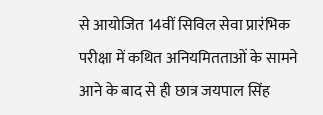से आयोजित 14वीं सिविल सेवा प्रारंभिक परीक्षा में कथित अनियमितताओं के सामने आने के बाद से ही छात्र जयपाल सिंह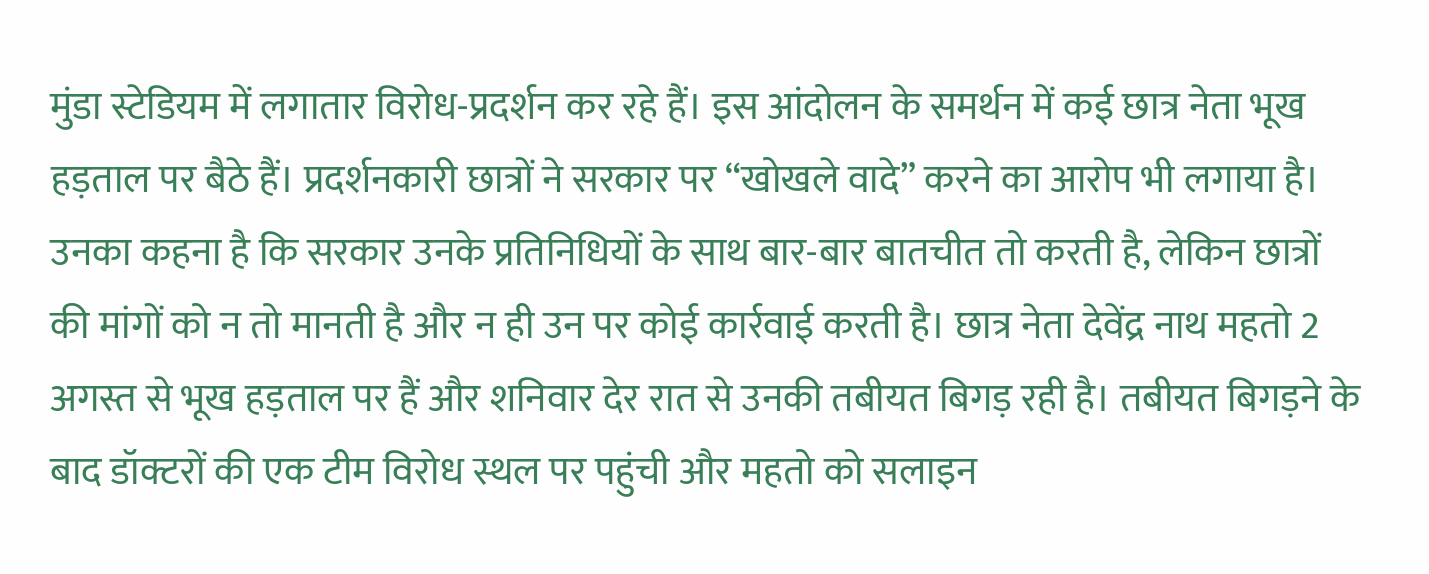मुंडा स्टेडियम में लगातार विरोध-प्रदर्शन कर रहे हैं। इस आंदोलन के समर्थन में कई छात्र नेता भूख हड़ताल पर बैठे हैं। प्रदर्शनकारी छात्रों ने सरकार पर “खोखले वादे” करने का आरोप भी लगाया है। उनका कहना है कि सरकार उनके प्रतिनिधियों के साथ बार-बार बातचीत तो करती है, लेकिन छात्रों की मांगों को न तो मानती है और न ही उन पर कोई कार्रवाई करती है। छात्र नेता देवेंद्र नाथ महतो 2 अगस्त से भूख हड़ताल पर हैं और शनिवार देर रात से उनकी तबीयत बिगड़ रही है। तबीयत बिगड़ने के बाद डॉक्टरों की एक टीम विरोध स्थल पर पहुंची और महतो को सलाइन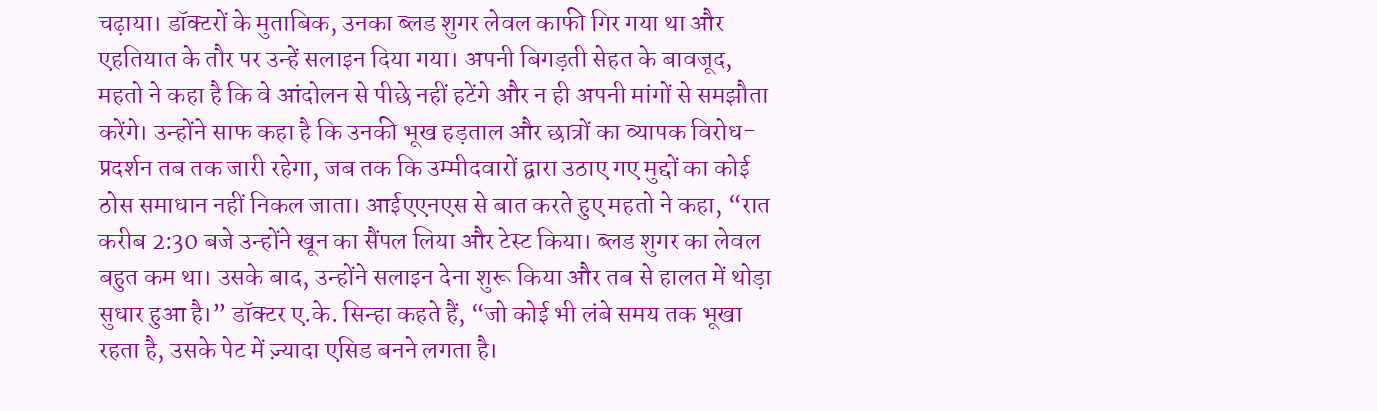चढ़ाया। डॉक्टरों के मुताबिक, उनका ब्लड शुगर लेवल काफी गिर गया था और एहतियात के तौर पर उन्हें सलाइन दिया गया। अपनी बिगड़ती सेहत के बावजूद, महतो ने कहा है कि वे आंदोलन से पीछे नहीं हटेंगे और न ही अपनी मांगों से समझौता करेंगे। उन्होंने साफ कहा है कि उनकी भूख हड़ताल और छात्रों का व्यापक विरोध-प्रदर्शन तब तक जारी रहेगा, जब तक कि उम्मीदवारों द्वारा उठाए गए मुद्दों का कोई ठोस समाधान नहीं निकल जाता। आईएएनएस से बात करते हुए महतो ने कहा, “रात करीब 2:30 बजे उन्होंने खून का सैंपल लिया और टेस्ट किया। ब्लड शुगर का लेवल बहुत कम था। उसके बाद, उन्होंने सलाइन देना शुरू किया और तब से हालत में थोड़ा सुधार हुआ है।” डॉक्टर ए.के. सिन्हा कहते हैं, “जो कोई भी लंबे समय तक भूखा रहता है, उसके पेट में ज़्यादा एसिड बनने लगता है।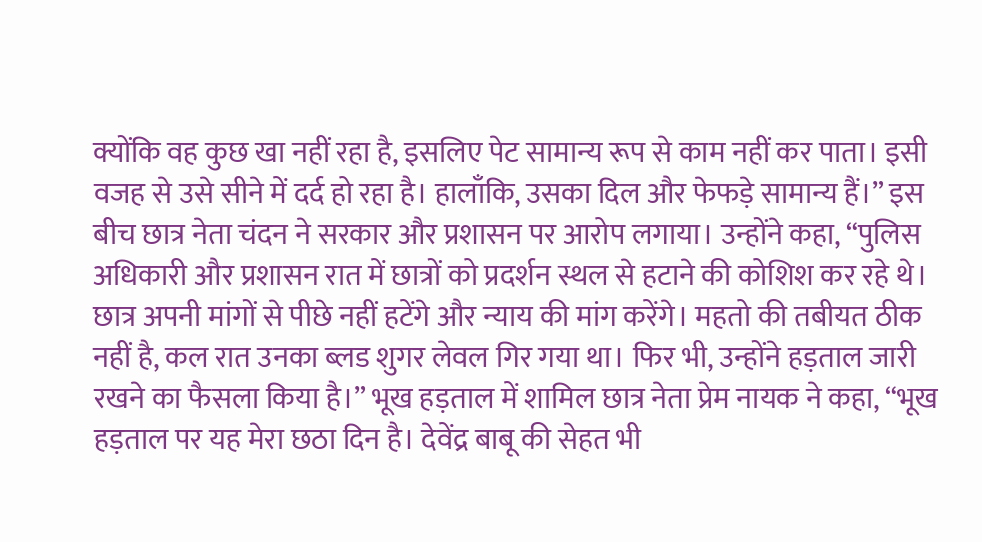क्योंकि वह कुछ खा नहीं रहा है, इसलिए पेट सामान्य रूप से काम नहीं कर पाता। इसी वजह से उसे सीने में दर्द हो रहा है। हालाँकि, उसका दिल और फेफड़े सामान्य हैं।” इस बीच छात्र नेता चंदन ने सरकार और प्रशासन पर आरोप लगाया। उन्होंने कहा, “पुलिस अधिकारी और प्रशासन रात में छात्रों को प्रदर्शन स्थल से हटाने की कोशिश कर रहे थे। छात्र अपनी मांगों से पीछे नहीं हटेंगे और न्याय की मांग करेंगे। महतो की तबीयत ठीक नहीं है, कल रात उनका ब्लड शुगर लेवल गिर गया था। फिर भी, उन्होंने हड़ताल जारी रखने का फैसला किया है।” भूख हड़ताल में शामिल छात्र नेता प्रेम नायक ने कहा, “भूख हड़ताल पर यह मेरा छठा दिन है। देवेंद्र बाबू की सेहत भी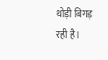थोड़ी बिगड़ रही है।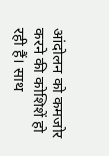आंदोलन को कमजोर करने की कोशिशें हो रही हैं। साथ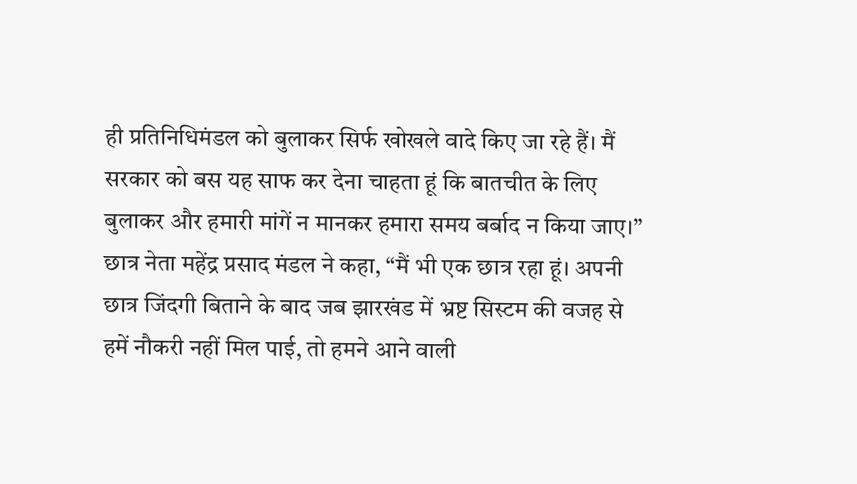ही प्रतिनिधिमंडल को बुलाकर सिर्फ खोखले वादे किए जा रहे हैं। मैं सरकार को बस यह साफ कर देना चाहता हूं कि बातचीत के लिए बुलाकर और हमारी मांगें न मानकर हमारा समय बर्बाद न किया जाए।” छात्र नेता महेंद्र प्रसाद मंडल ने कहा, “मैं भी एक छात्र रहा हूं। अपनी छात्र जिंदगी बिताने के बाद जब झारखंड में भ्रष्ट सिस्टम की वजह से हमें नौकरी नहीं मिल पाई, तो हमने आने वाली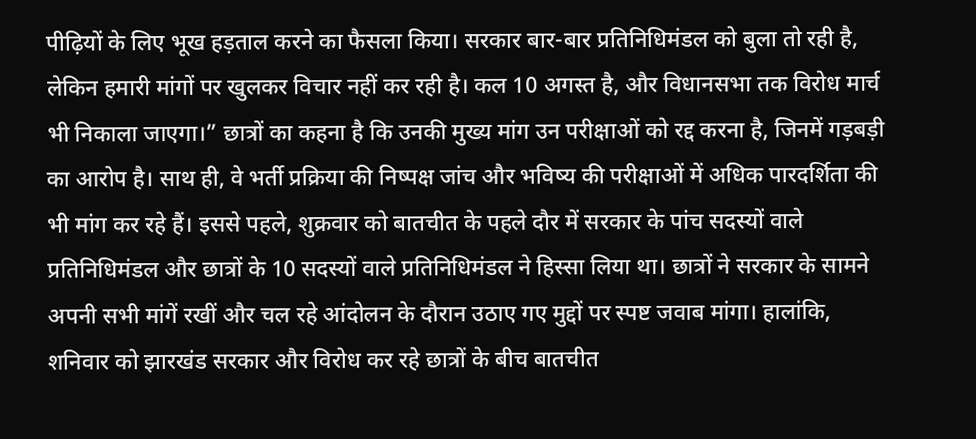पीढ़ियों के लिए भूख हड़ताल करने का फैसला किया। सरकार बार-बार प्रतिनिधिमंडल को बुला तो रही है, लेकिन हमारी मांगों पर खुलकर विचार नहीं कर रही है। कल 10 अगस्त है, और विधानसभा तक विरोध मार्च भी निकाला जाएगा।” छात्रों का कहना है कि उनकी मुख्य मांग उन परीक्षाओं को रद्द करना है, जिनमें गड़बड़ी का आरोप है। साथ ही, वे भर्ती प्रक्रिया की निष्पक्ष जांच और भविष्य की परीक्षाओं में अधिक पारदर्शिता की भी मांग कर रहे हैं। इससे पहले, शुक्रवार को बातचीत के पहले दौर में सरकार के पांच सदस्यों वाले प्रतिनिधिमंडल और छात्रों के 10 सदस्यों वाले प्रतिनिधिमंडल ने हिस्सा लिया था। छात्रों ने सरकार के सामने अपनी सभी मांगें रखीं और चल रहे आंदोलन के दौरान उठाए गए मुद्दों पर स्पष्ट जवाब मांगा। हालांकि, शनिवार को झारखंड सरकार और विरोध कर रहे छात्रों के बीच बातचीत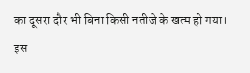का दूसरा दौर भी बिना किसी नतीजे के खत्म हो गया। इस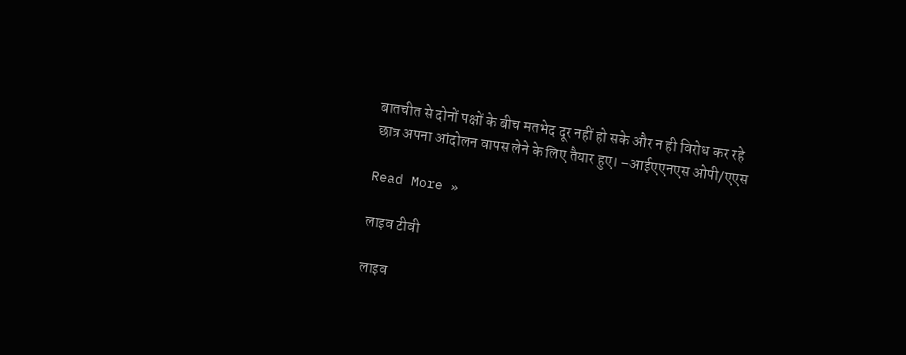बातचीत से दोनों पक्षों के बीच मतभेद दूर नहीं हो सके और न ही विरोध कर रहे छात्र अपना आंदोलन वापस लेने के लिए तैयार हुए। –आईएएनएस ओपी/एएस

Read More »

लाइव टीवी

लाइव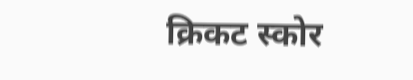क्रिकट स्कोर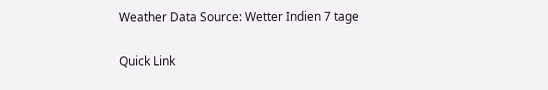Weather Data Source: Wetter Indien 7 tage

Quick Link